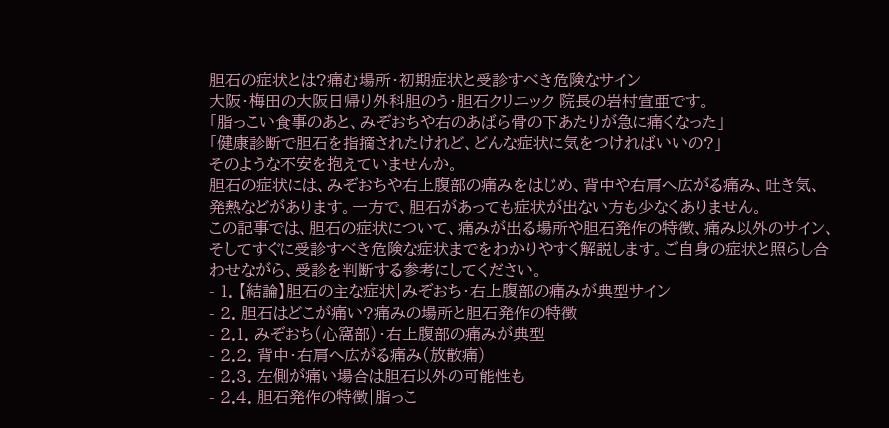胆石の症状とは?痛む場所・初期症状と受診すべき危険なサイン
大阪・梅田の大阪日帰り外科胆のう・胆石クリニック 院長の岩村宣亜です。
「脂っこい食事のあと、みぞおちや右のあばら骨の下あたりが急に痛くなった」
「健康診断で胆石を指摘されたけれど、どんな症状に気をつければいいの?」
そのような不安を抱えていませんか。
胆石の症状には、みぞおちや右上腹部の痛みをはじめ、背中や右肩へ広がる痛み、吐き気、発熱などがあります。一方で、胆石があっても症状が出ない方も少なくありません。
この記事では、胆石の症状について、痛みが出る場所や胆石発作の特徴、痛み以外のサイン、そしてすぐに受診すべき危険な症状までをわかりやすく解説します。ご自身の症状と照らし合わせながら、受診を判断する参考にしてください。
- 1. 【結論】胆石の主な症状|みぞおち・右上腹部の痛みが典型サイン
- 2. 胆石はどこが痛い?痛みの場所と胆石発作の特徴
- 2.1. みぞおち(心窩部)・右上腹部の痛みが典型
- 2.2. 背中・右肩へ広がる痛み(放散痛)
- 2.3. 左側が痛い場合は胆石以外の可能性も
- 2.4. 胆石発作の特徴|脂っこ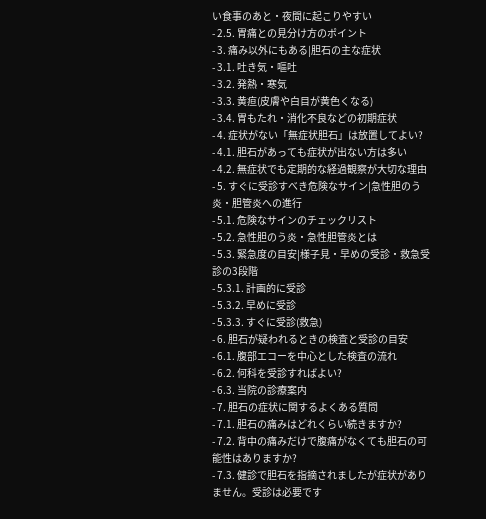い食事のあと・夜間に起こりやすい
- 2.5. 胃痛との見分け方のポイント
- 3. 痛み以外にもある|胆石の主な症状
- 3.1. 吐き気・嘔吐
- 3.2. 発熱・寒気
- 3.3. 黄疸(皮膚や白目が黄色くなる)
- 3.4. 胃もたれ・消化不良などの初期症状
- 4. 症状がない「無症状胆石」は放置してよい?
- 4.1. 胆石があっても症状が出ない方は多い
- 4.2. 無症状でも定期的な経過観察が大切な理由
- 5. すぐに受診すべき危険なサイン|急性胆のう炎・胆管炎への進行
- 5.1. 危険なサインのチェックリスト
- 5.2. 急性胆のう炎・急性胆管炎とは
- 5.3. 緊急度の目安|様子見・早めの受診・救急受診の3段階
- 5.3.1. 計画的に受診
- 5.3.2. 早めに受診
- 5.3.3. すぐに受診(救急)
- 6. 胆石が疑われるときの検査と受診の目安
- 6.1. 腹部エコーを中心とした検査の流れ
- 6.2. 何科を受診すればよい?
- 6.3. 当院の診療案内
- 7. 胆石の症状に関するよくある質問
- 7.1. 胆石の痛みはどれくらい続きますか?
- 7.2. 背中の痛みだけで腹痛がなくても胆石の可能性はありますか?
- 7.3. 健診で胆石を指摘されましたが症状がありません。受診は必要です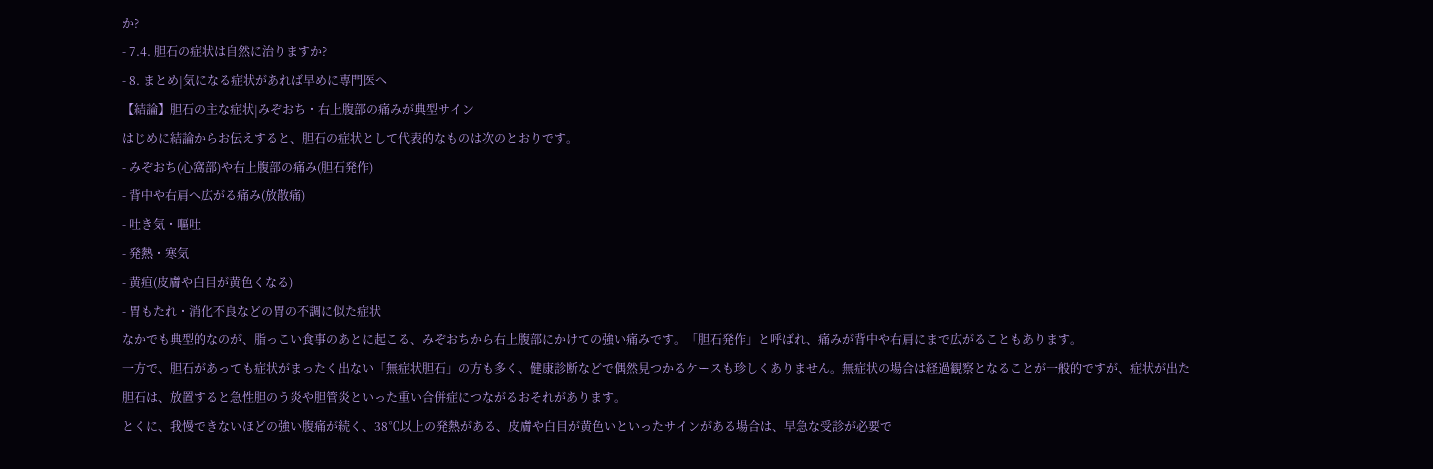か?
- 7.4. 胆石の症状は自然に治りますか?
- 8. まとめ|気になる症状があれば早めに専門医へ
【結論】胆石の主な症状|みぞおち・右上腹部の痛みが典型サイン
はじめに結論からお伝えすると、胆石の症状として代表的なものは次のとおりです。
- みぞおち(心窩部)や右上腹部の痛み(胆石発作)
- 背中や右肩へ広がる痛み(放散痛)
- 吐き気・嘔吐
- 発熱・寒気
- 黄疸(皮膚や白目が黄色くなる)
- 胃もたれ・消化不良などの胃の不調に似た症状
なかでも典型的なのが、脂っこい食事のあとに起こる、みぞおちから右上腹部にかけての強い痛みです。「胆石発作」と呼ばれ、痛みが背中や右肩にまで広がることもあります。
一方で、胆石があっても症状がまったく出ない「無症状胆石」の方も多く、健康診断などで偶然見つかるケースも珍しくありません。無症状の場合は経過観察となることが一般的ですが、症状が出た胆石は、放置すると急性胆のう炎や胆管炎といった重い合併症につながるおそれがあります。
とくに、我慢できないほどの強い腹痛が続く、38℃以上の発熱がある、皮膚や白目が黄色いといったサインがある場合は、早急な受診が必要で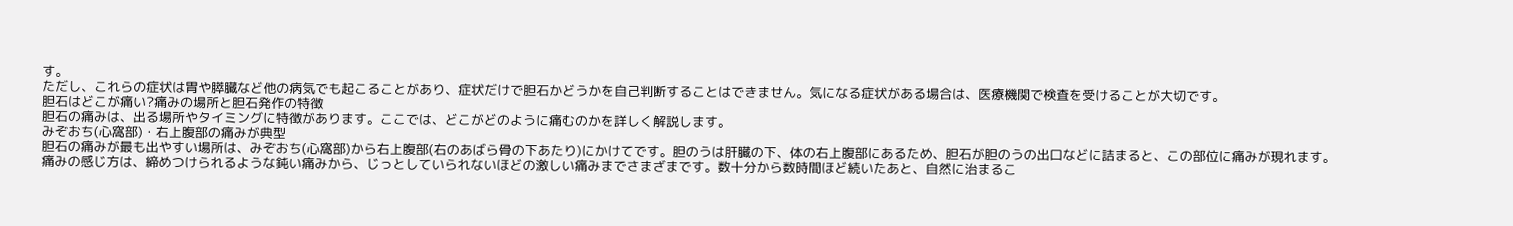す。
ただし、これらの症状は胃や膵臓など他の病気でも起こることがあり、症状だけで胆石かどうかを自己判断することはできません。気になる症状がある場合は、医療機関で検査を受けることが大切です。
胆石はどこが痛い?痛みの場所と胆石発作の特徴
胆石の痛みは、出る場所やタイミングに特徴があります。ここでは、どこがどのように痛むのかを詳しく解説します。
みぞおち(心窩部)・右上腹部の痛みが典型
胆石の痛みが最も出やすい場所は、みぞおち(心窩部)から右上腹部(右のあばら骨の下あたり)にかけてです。胆のうは肝臓の下、体の右上腹部にあるため、胆石が胆のうの出口などに詰まると、この部位に痛みが現れます。
痛みの感じ方は、締めつけられるような鈍い痛みから、じっとしていられないほどの激しい痛みまでさまざまです。数十分から数時間ほど続いたあと、自然に治まるこ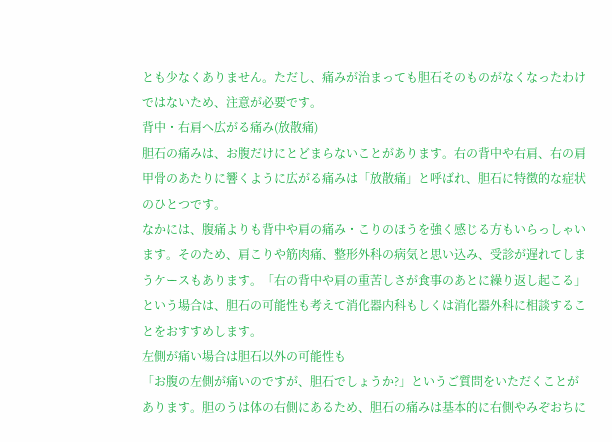とも少なくありません。ただし、痛みが治まっても胆石そのものがなくなったわけではないため、注意が必要です。
背中・右肩へ広がる痛み(放散痛)
胆石の痛みは、お腹だけにとどまらないことがあります。右の背中や右肩、右の肩甲骨のあたりに響くように広がる痛みは「放散痛」と呼ばれ、胆石に特徴的な症状のひとつです。
なかには、腹痛よりも背中や肩の痛み・こりのほうを強く感じる方もいらっしゃいます。そのため、肩こりや筋肉痛、整形外科の病気と思い込み、受診が遅れてしまうケースもあります。「右の背中や肩の重苦しさが食事のあとに繰り返し起こる」という場合は、胆石の可能性も考えて消化器内科もしくは消化器外科に相談することをおすすめします。
左側が痛い場合は胆石以外の可能性も
「お腹の左側が痛いのですが、胆石でしょうか?」というご質問をいただくことがあります。胆のうは体の右側にあるため、胆石の痛みは基本的に右側やみぞおちに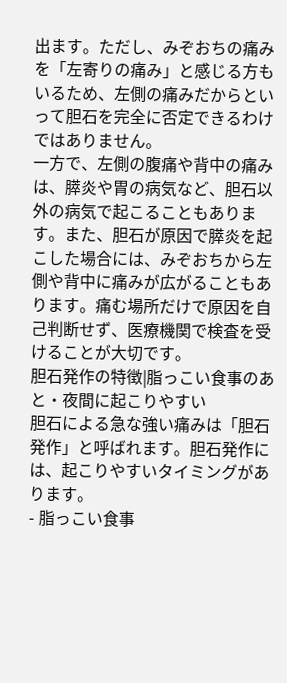出ます。ただし、みぞおちの痛みを「左寄りの痛み」と感じる方もいるため、左側の痛みだからといって胆石を完全に否定できるわけではありません。
一方で、左側の腹痛や背中の痛みは、膵炎や胃の病気など、胆石以外の病気で起こることもあります。また、胆石が原因で膵炎を起こした場合には、みぞおちから左側や背中に痛みが広がることもあります。痛む場所だけで原因を自己判断せず、医療機関で検査を受けることが大切です。
胆石発作の特徴|脂っこい食事のあと・夜間に起こりやすい
胆石による急な強い痛みは「胆石発作」と呼ばれます。胆石発作には、起こりやすいタイミングがあります。
- 脂っこい食事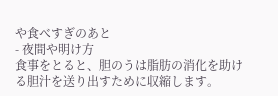や食べすぎのあと
- 夜間や明け方
食事をとると、胆のうは脂肪の消化を助ける胆汁を送り出すために収縮します。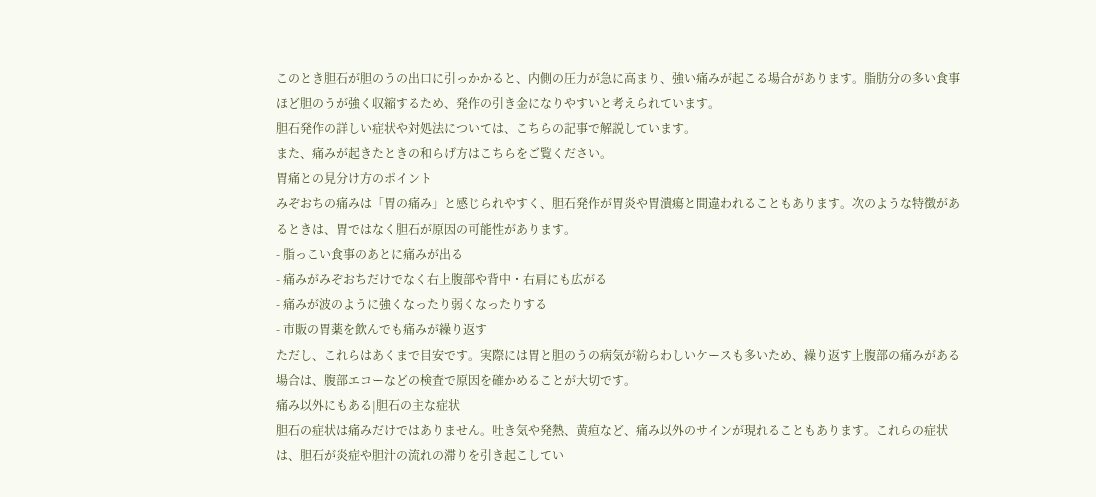このとき胆石が胆のうの出口に引っかかると、内側の圧力が急に高まり、強い痛みが起こる場合があります。脂肪分の多い食事ほど胆のうが強く収縮するため、発作の引き金になりやすいと考えられています。
胆石発作の詳しい症状や対処法については、こちらの記事で解説しています。
また、痛みが起きたときの和らげ方はこちらをご覧ください。
胃痛との見分け方のポイント
みぞおちの痛みは「胃の痛み」と感じられやすく、胆石発作が胃炎や胃潰瘍と間違われることもあります。次のような特徴があるときは、胃ではなく胆石が原因の可能性があります。
- 脂っこい食事のあとに痛みが出る
- 痛みがみぞおちだけでなく右上腹部や背中・右肩にも広がる
- 痛みが波のように強くなったり弱くなったりする
- 市販の胃薬を飲んでも痛みが繰り返す
ただし、これらはあくまで目安です。実際には胃と胆のうの病気が紛らわしいケースも多いため、繰り返す上腹部の痛みがある場合は、腹部エコーなどの検査で原因を確かめることが大切です。
痛み以外にもある|胆石の主な症状
胆石の症状は痛みだけではありません。吐き気や発熱、黄疸など、痛み以外のサインが現れることもあります。これらの症状は、胆石が炎症や胆汁の流れの滞りを引き起こしてい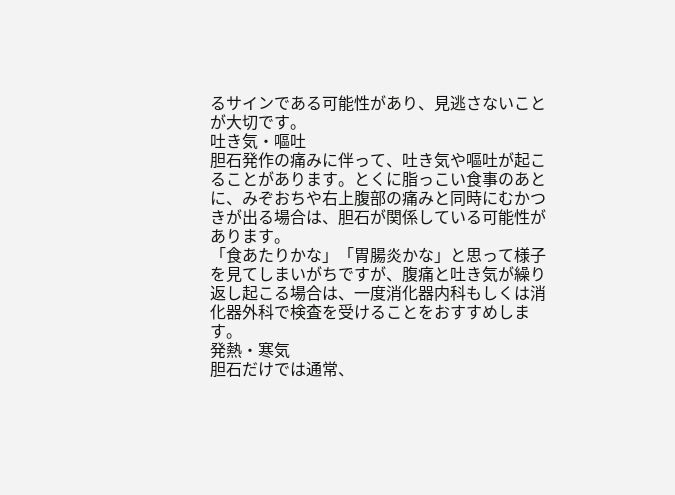るサインである可能性があり、見逃さないことが大切です。
吐き気・嘔吐
胆石発作の痛みに伴って、吐き気や嘔吐が起こることがあります。とくに脂っこい食事のあとに、みぞおちや右上腹部の痛みと同時にむかつきが出る場合は、胆石が関係している可能性があります。
「食あたりかな」「胃腸炎かな」と思って様子を見てしまいがちですが、腹痛と吐き気が繰り返し起こる場合は、一度消化器内科もしくは消化器外科で検査を受けることをおすすめします。
発熱・寒気
胆石だけでは通常、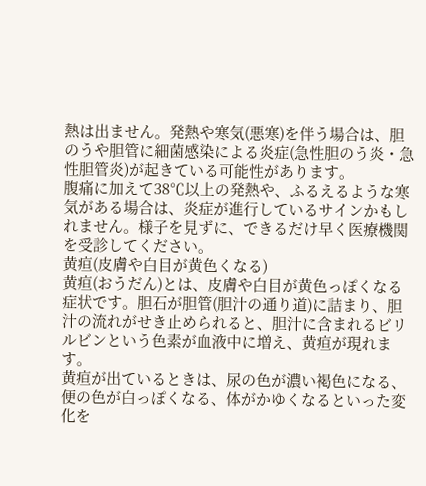熱は出ません。発熱や寒気(悪寒)を伴う場合は、胆のうや胆管に細菌感染による炎症(急性胆のう炎・急性胆管炎)が起きている可能性があります。
腹痛に加えて38℃以上の発熱や、ふるえるような寒気がある場合は、炎症が進行しているサインかもしれません。様子を見ずに、できるだけ早く医療機関を受診してください。
黄疸(皮膚や白目が黄色くなる)
黄疸(おうだん)とは、皮膚や白目が黄色っぽくなる症状です。胆石が胆管(胆汁の通り道)に詰まり、胆汁の流れがせき止められると、胆汁に含まれるビリルビンという色素が血液中に増え、黄疸が現れます。
黄疸が出ているときは、尿の色が濃い褐色になる、便の色が白っぽくなる、体がかゆくなるといった変化を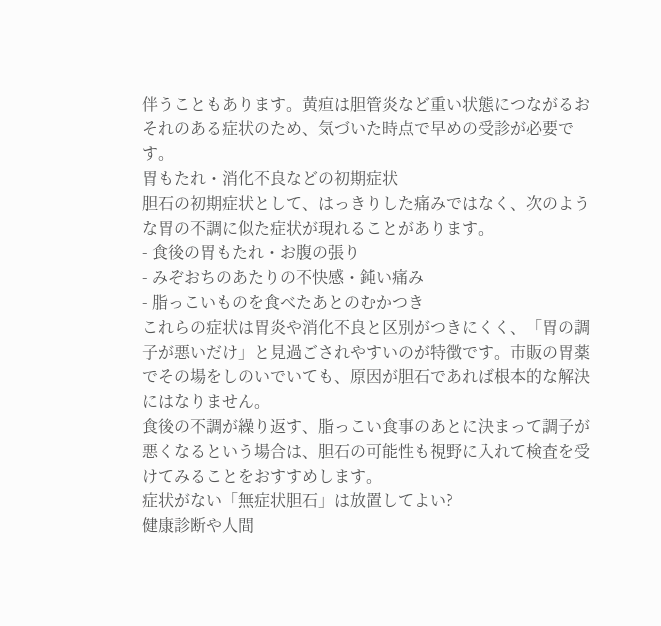伴うこともあります。黄疸は胆管炎など重い状態につながるおそれのある症状のため、気づいた時点で早めの受診が必要です。
胃もたれ・消化不良などの初期症状
胆石の初期症状として、はっきりした痛みではなく、次のような胃の不調に似た症状が現れることがあります。
- 食後の胃もたれ・お腹の張り
- みぞおちのあたりの不快感・鈍い痛み
- 脂っこいものを食べたあとのむかつき
これらの症状は胃炎や消化不良と区別がつきにくく、「胃の調子が悪いだけ」と見過ごされやすいのが特徴です。市販の胃薬でその場をしのいでいても、原因が胆石であれば根本的な解決にはなりません。
食後の不調が繰り返す、脂っこい食事のあとに決まって調子が悪くなるという場合は、胆石の可能性も視野に入れて検査を受けてみることをおすすめします。
症状がない「無症状胆石」は放置してよい?
健康診断や人間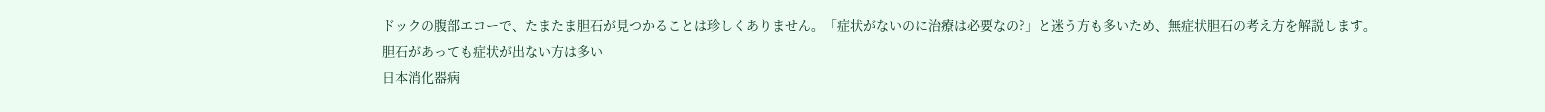ドックの腹部エコーで、たまたま胆石が見つかることは珍しくありません。「症状がないのに治療は必要なの?」と迷う方も多いため、無症状胆石の考え方を解説します。
胆石があっても症状が出ない方は多い
日本消化器病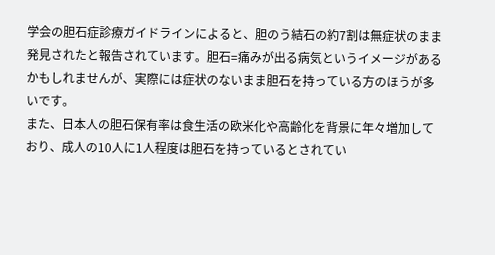学会の胆石症診療ガイドラインによると、胆のう結石の約7割は無症状のまま発見されたと報告されています。胆石=痛みが出る病気というイメージがあるかもしれませんが、実際には症状のないまま胆石を持っている方のほうが多いです。
また、日本人の胆石保有率は食生活の欧米化や高齢化を背景に年々増加しており、成人の10人に1人程度は胆石を持っているとされてい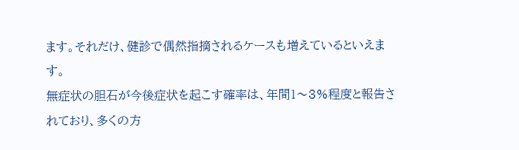ます。それだけ、健診で偶然指摘されるケースも増えているといえます。
無症状の胆石が今後症状を起こす確率は、年間1〜3%程度と報告されており、多くの方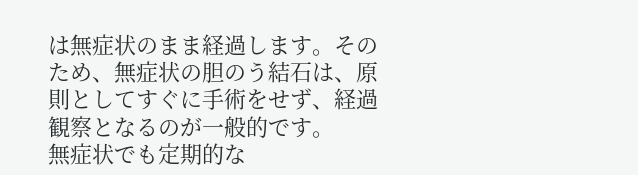は無症状のまま経過します。そのため、無症状の胆のう結石は、原則としてすぐに手術をせず、経過観察となるのが一般的です。
無症状でも定期的な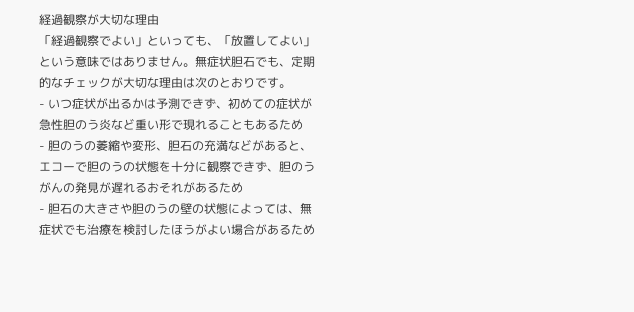経過観察が大切な理由
「経過観察でよい」といっても、「放置してよい」という意味ではありません。無症状胆石でも、定期的なチェックが大切な理由は次のとおりです。
- いつ症状が出るかは予測できず、初めての症状が急性胆のう炎など重い形で現れることもあるため
- 胆のうの萎縮や変形、胆石の充満などがあると、エコーで胆のうの状態を十分に観察できず、胆のうがんの発見が遅れるおそれがあるため
- 胆石の大きさや胆のうの壁の状態によっては、無症状でも治療を検討したほうがよい場合があるため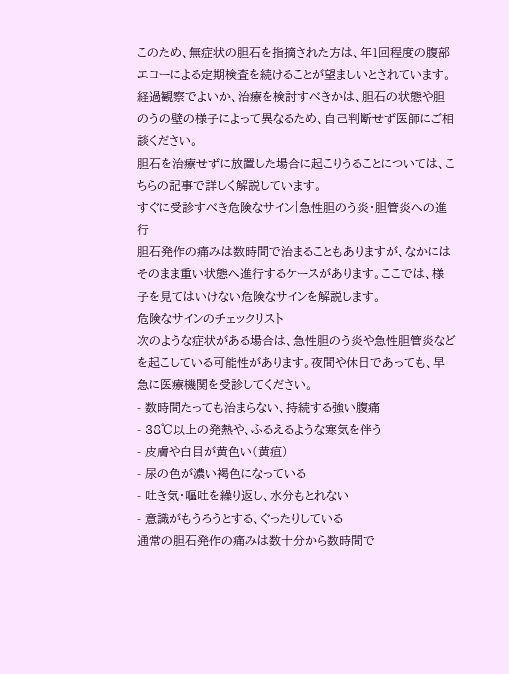このため、無症状の胆石を指摘された方は、年1回程度の腹部エコーによる定期検査を続けることが望ましいとされています。経過観察でよいか、治療を検討すべきかは、胆石の状態や胆のうの壁の様子によって異なるため、自己判断せず医師にご相談ください。
胆石を治療せずに放置した場合に起こりうることについては、こちらの記事で詳しく解説しています。
すぐに受診すべき危険なサイン|急性胆のう炎・胆管炎への進行
胆石発作の痛みは数時間で治まることもありますが、なかにはそのまま重い状態へ進行するケースがあります。ここでは、様子を見てはいけない危険なサインを解説します。
危険なサインのチェックリスト
次のような症状がある場合は、急性胆のう炎や急性胆管炎などを起こしている可能性があります。夜間や休日であっても、早急に医療機関を受診してください。
- 数時間たっても治まらない、持続する強い腹痛
- 38℃以上の発熱や、ふるえるような寒気を伴う
- 皮膚や白目が黄色い(黄疸)
- 尿の色が濃い褐色になっている
- 吐き気・嘔吐を繰り返し、水分もとれない
- 意識がもうろうとする、ぐったりしている
通常の胆石発作の痛みは数十分から数時間で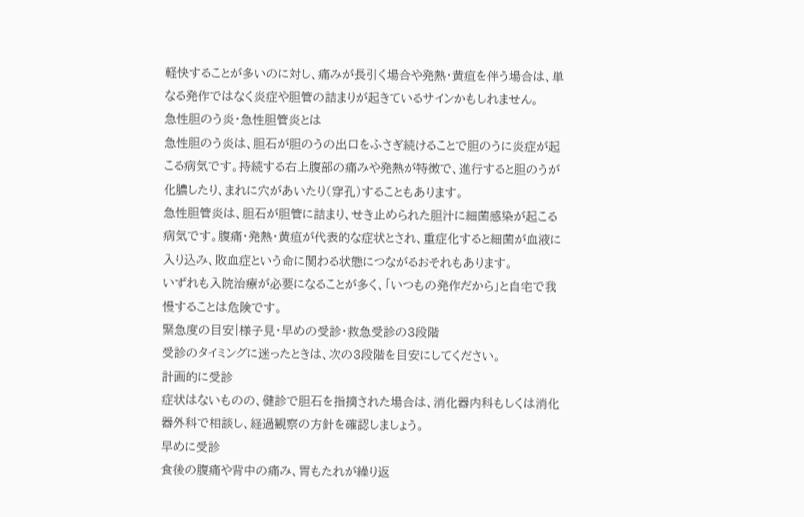軽快することが多いのに対し、痛みが長引く場合や発熱・黄疸を伴う場合は、単なる発作ではなく炎症や胆管の詰まりが起きているサインかもしれません。
急性胆のう炎・急性胆管炎とは
急性胆のう炎は、胆石が胆のうの出口をふさぎ続けることで胆のうに炎症が起こる病気です。持続する右上腹部の痛みや発熱が特徴で、進行すると胆のうが化膿したり、まれに穴があいたり(穿孔)することもあります。
急性胆管炎は、胆石が胆管に詰まり、せき止められた胆汁に細菌感染が起こる病気です。腹痛・発熱・黄疸が代表的な症状とされ、重症化すると細菌が血液に入り込み、敗血症という命に関わる状態につながるおそれもあります。
いずれも入院治療が必要になることが多く、「いつもの発作だから」と自宅で我慢することは危険です。
緊急度の目安|様子見・早めの受診・救急受診の3段階
受診のタイミングに迷ったときは、次の3段階を目安にしてください。
計画的に受診
症状はないものの、健診で胆石を指摘された場合は、消化器内科もしくは消化器外科で相談し、経過観察の方針を確認しましょう。
早めに受診
食後の腹痛や背中の痛み、胃もたれが繰り返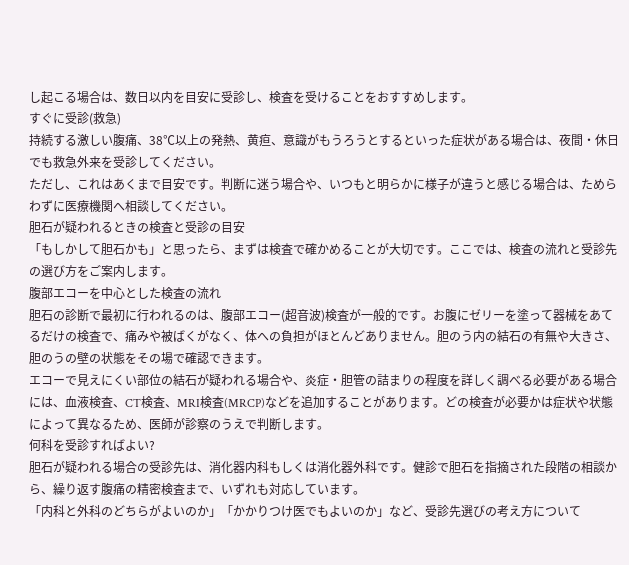し起こる場合は、数日以内を目安に受診し、検査を受けることをおすすめします。
すぐに受診(救急)
持続する激しい腹痛、38℃以上の発熱、黄疸、意識がもうろうとするといった症状がある場合は、夜間・休日でも救急外来を受診してください。
ただし、これはあくまで目安です。判断に迷う場合や、いつもと明らかに様子が違うと感じる場合は、ためらわずに医療機関へ相談してください。
胆石が疑われるときの検査と受診の目安
「もしかして胆石かも」と思ったら、まずは検査で確かめることが大切です。ここでは、検査の流れと受診先の選び方をご案内します。
腹部エコーを中心とした検査の流れ
胆石の診断で最初に行われるのは、腹部エコー(超音波)検査が一般的です。お腹にゼリーを塗って器械をあてるだけの検査で、痛みや被ばくがなく、体への負担がほとんどありません。胆のう内の結石の有無や大きさ、胆のうの壁の状態をその場で確認できます。
エコーで見えにくい部位の結石が疑われる場合や、炎症・胆管の詰まりの程度を詳しく調べる必要がある場合には、血液検査、CT検査、MRI検査(MRCP)などを追加することがあります。どの検査が必要かは症状や状態によって異なるため、医師が診察のうえで判断します。
何科を受診すればよい?
胆石が疑われる場合の受診先は、消化器内科もしくは消化器外科です。健診で胆石を指摘された段階の相談から、繰り返す腹痛の精密検査まで、いずれも対応しています。
「内科と外科のどちらがよいのか」「かかりつけ医でもよいのか」など、受診先選びの考え方について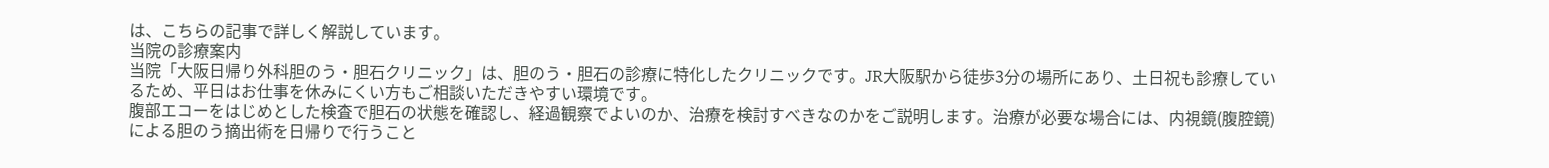は、こちらの記事で詳しく解説しています。
当院の診療案内
当院「大阪日帰り外科胆のう・胆石クリニック」は、胆のう・胆石の診療に特化したクリニックです。JR大阪駅から徒歩3分の場所にあり、土日祝も診療しているため、平日はお仕事を休みにくい方もご相談いただきやすい環境です。
腹部エコーをはじめとした検査で胆石の状態を確認し、経過観察でよいのか、治療を検討すべきなのかをご説明します。治療が必要な場合には、内視鏡(腹腔鏡)による胆のう摘出術を日帰りで行うこと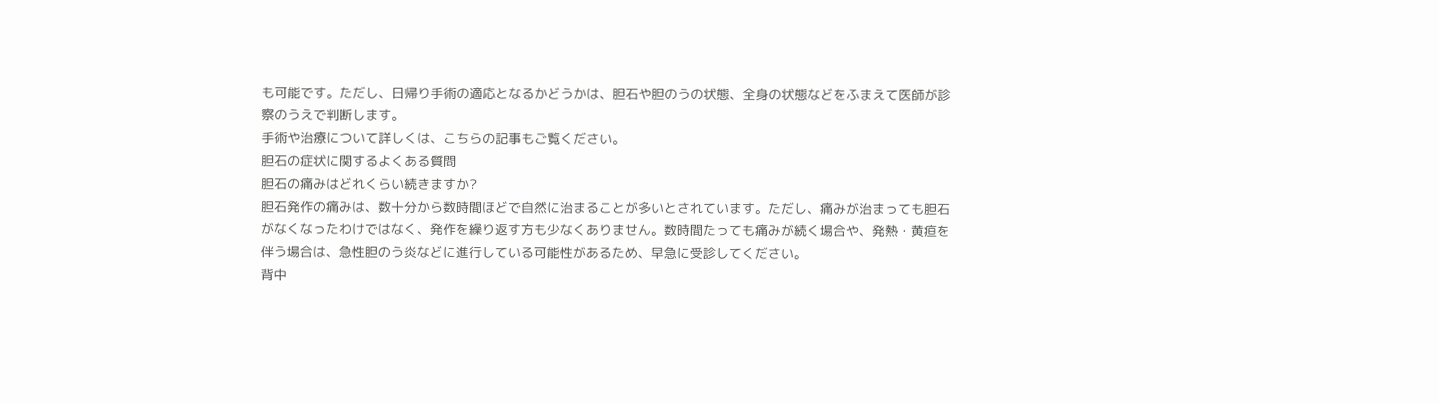も可能です。ただし、日帰り手術の適応となるかどうかは、胆石や胆のうの状態、全身の状態などをふまえて医師が診察のうえで判断します。
手術や治療について詳しくは、こちらの記事もご覧ください。
胆石の症状に関するよくある質問
胆石の痛みはどれくらい続きますか?
胆石発作の痛みは、数十分から数時間ほどで自然に治まることが多いとされています。ただし、痛みが治まっても胆石がなくなったわけではなく、発作を繰り返す方も少なくありません。数時間たっても痛みが続く場合や、発熱・黄疸を伴う場合は、急性胆のう炎などに進行している可能性があるため、早急に受診してください。
背中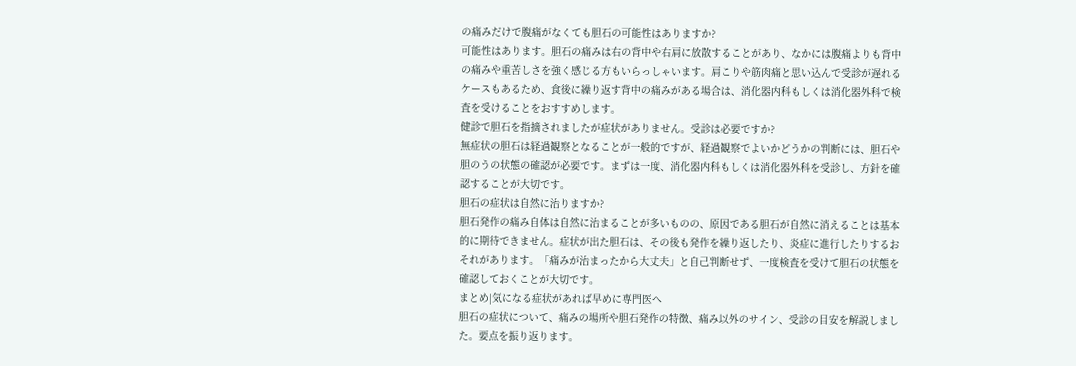の痛みだけで腹痛がなくても胆石の可能性はありますか?
可能性はあります。胆石の痛みは右の背中や右肩に放散することがあり、なかには腹痛よりも背中の痛みや重苦しさを強く感じる方もいらっしゃいます。肩こりや筋肉痛と思い込んで受診が遅れるケースもあるため、食後に繰り返す背中の痛みがある場合は、消化器内科もしくは消化器外科で検査を受けることをおすすめします。
健診で胆石を指摘されましたが症状がありません。受診は必要ですか?
無症状の胆石は経過観察となることが一般的ですが、経過観察でよいかどうかの判断には、胆石や胆のうの状態の確認が必要です。まずは一度、消化器内科もしくは消化器外科を受診し、方針を確認することが大切です。
胆石の症状は自然に治りますか?
胆石発作の痛み自体は自然に治まることが多いものの、原因である胆石が自然に消えることは基本的に期待できません。症状が出た胆石は、その後も発作を繰り返したり、炎症に進行したりするおそれがあります。「痛みが治まったから大丈夫」と自己判断せず、一度検査を受けて胆石の状態を確認しておくことが大切です。
まとめ|気になる症状があれば早めに専門医へ
胆石の症状について、痛みの場所や胆石発作の特徴、痛み以外のサイン、受診の目安を解説しました。要点を振り返ります。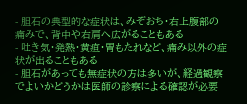- 胆石の典型的な症状は、みぞおち・右上腹部の痛みで、背中や右肩へ広がることもある
- 吐き気・発熱・黄疸・胃もたれなど、痛み以外の症状が出ることもある
- 胆石があっても無症状の方は多いが、経過観察でよいかどうかは医師の診察による確認が必要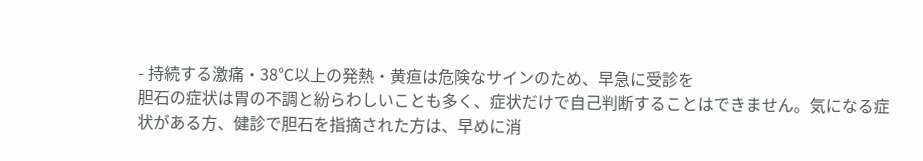- 持続する激痛・38℃以上の発熱・黄疸は危険なサインのため、早急に受診を
胆石の症状は胃の不調と紛らわしいことも多く、症状だけで自己判断することはできません。気になる症状がある方、健診で胆石を指摘された方は、早めに消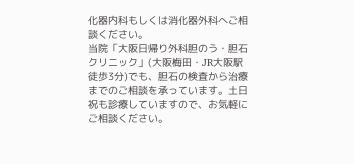化器内科もしくは消化器外科へご相談ください。
当院「大阪日帰り外科胆のう・胆石クリニック」(大阪梅田・JR大阪駅徒歩3分)でも、胆石の検査から治療までのご相談を承っています。土日祝も診療していますので、お気軽にご相談ください。